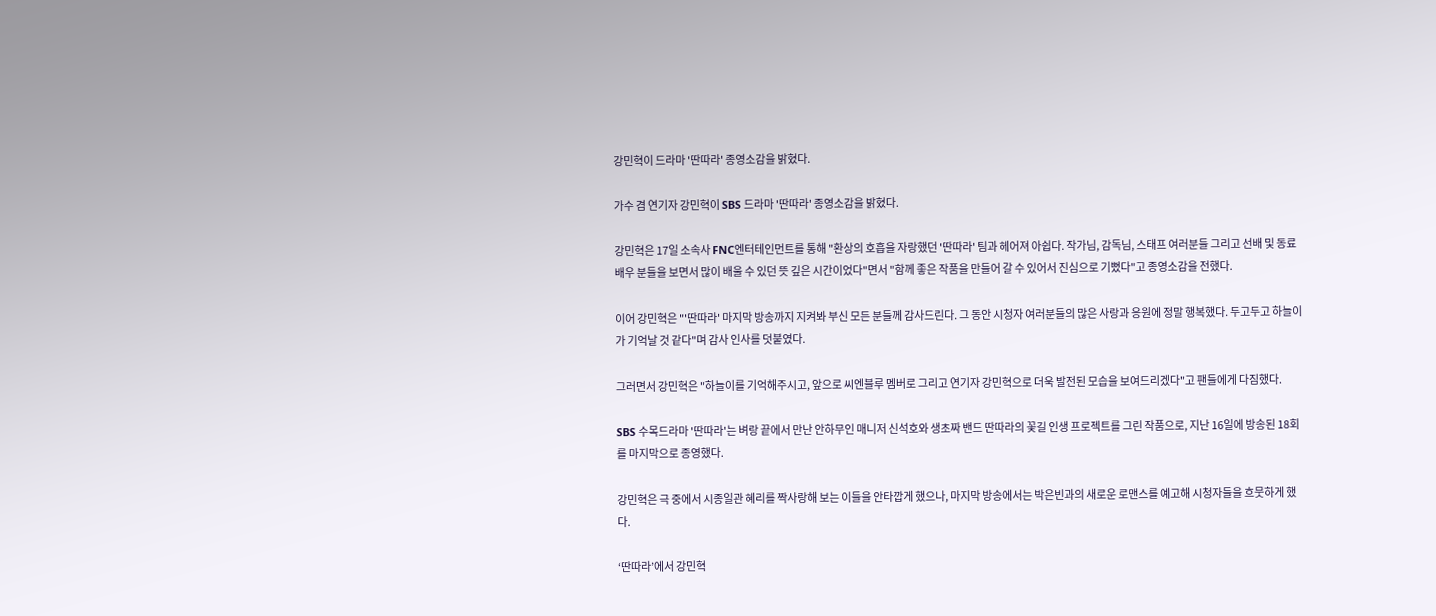강민혁이 드라마 '딴따라' 종영소감을 밝혔다.

가수 겸 연기자 강민혁이 SBS 드라마 '딴따라' 종영소감을 밝혔다.

강민혁은 17일 소속사 FNC엔터테인먼트를 통해 "환상의 호흡을 자랑했던 '딴따라' 팀과 헤어져 아쉽다. 작가님, 감독님, 스태프 여러분들 그리고 선배 및 동료 배우 분들을 보면서 많이 배울 수 있던 뜻 깊은 시간이었다"면서 "함께 좋은 작품을 만들어 갈 수 있어서 진심으로 기뻤다"고 종영소감을 전했다.

이어 강민혁은 "'딴따라' 마지막 방송까지 지켜봐 부신 모든 분들께 감사드린다. 그 동안 시청자 여러분들의 많은 사랑과 응원에 정말 행복했다. 두고두고 하늘이가 기억날 것 같다"며 감사 인사를 덧붙였다.

그러면서 강민혁은 "하늘이를 기억해주시고, 앞으로 씨엔블루 멤버로 그리고 연기자 강민혁으로 더욱 발전된 모습을 보여드리겠다"고 팬들에게 다짐했다.

SBS 수목드라마 '딴따라'는 벼랑 끝에서 만난 안하무인 매니저 신석호와 생초짜 밴드 딴따라의 꽃길 인생 프로젝트를 그린 작품으로, 지난 16일에 방송된 18회를 마지막으로 종영했다.

강민혁은 극 중에서 시종일관 혜리를 짝사랑해 보는 이들을 안타깝게 했으나, 마지막 방송에서는 박은빈과의 새로운 로맨스를 예고해 시청자들을 흐뭇하게 했다.

‘딴따라’에서 강민혁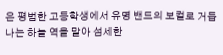은 평범한 고등학생에서 유명 밴드의 보컬로 거듭나는 하늘 역을 맡아 섬세한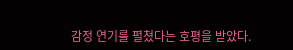감정 연기를 펼쳤다는 호평을 받았다.